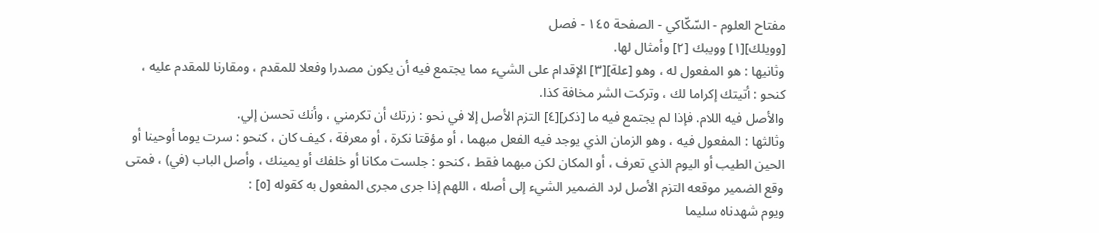مفتاح العلوم - السّكّاكي - الصفحة ١٤٥ - فصل
[وويلك][١] وويبك [٢] وأمثال لها.
وثانيها : هو المفعول له ، وهو [علة][٣] الإقدام على الشيء مما يجتمع فيه أن يكون مصدرا وفعلا للمقدم ، ومقارنا للمقدم عليه ، كنحو : أتيتك إكراما لك ، وتركت الشر مخافة كذا.
والأصل فيه اللام. فإذا لم يجتمع فيه ما [ذكر][٤] التزم الأصل إلا في نحو : زرتك أن تكرمني ، وأنك تحسن إلي.
وثالثها : المفعول فيه ، وهو الزمان الذي يوجد فيه الفعل مبهما ، أو مؤقتا نكرة ، أو معرفة ، كيف كان ، كنحو : سرت يوما أوحينا أو الحين الطيب أو اليوم الذي تعرف ، أو المكان لكن مبهما فقط ، كنحو : جلست مكانا أو خلفك أو يمينك ، وأصل الباب (في) ، فمتى وقع الضمير موقعه التزم الأصل لرد الضمير الشيء إلى أصله ، اللهم إذا جرى مجرى المفعول به كقوله [٥] :
ويوم شهدناه سليما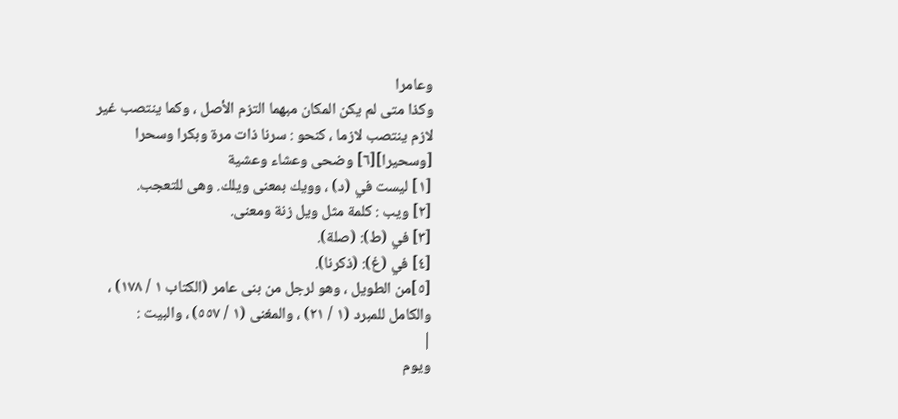وعامرا
وكذا متى لم يكن المكان مبهما التزم الأصل ، وكما ينتصب غير لازم ينتصب لازما ، كنحو : سرنا ذات مرة وبكرا وسحرا [وسحيرا][٦] وضحى وعشاء وعشية
[١] ليست في (د) ، وويك بمعنى ويلك. وهى للتعجب.
[٢] ويب : كلمة مثل ويل زنة ومعنى.
[٣] في (ط): (صلة).
[٤] في (غ): (ذكرنا).
[٥]من الطويل ، وهو لرجل من بنى عامر (الكتاب ١ / ١٧٨) ، والكامل للمبرد (١ / ٢١) ، والمغنى (١ / ٥٥٧) ، والبيت :
|
ويوم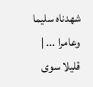شهدناه سليما وعامرا ... |
قليلا سوى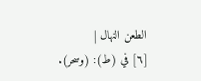الطعن النهال |
[٦] في (ط): (وسحر).